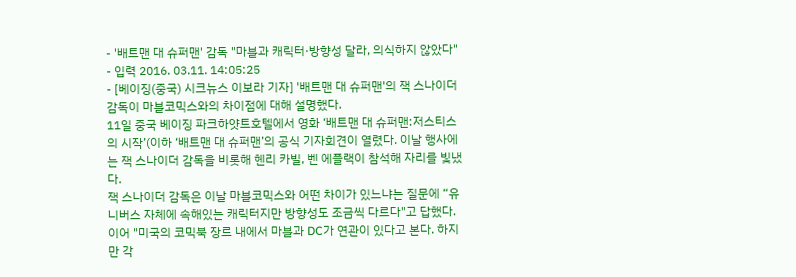- '배트맨 대 슈퍼맨' 감독 "마블과 캐릭터·방향성 달라, 의식하지 않았다"
- 입력 2016. 03.11. 14:05:25
- [베이징(중국) 시크뉴스 이보라 기자] '배트맨 대 슈퍼맨'의 잭 스나이더 감독이 마블코믹스와의 차이점에 대해 설명했다.
11일 중국 베이징 파크하얏트호텔에서 영화 ‘배트맨 대 슈퍼맨:저스티스의 시작’(이하 ‘배트맨 대 슈퍼맨’의 공식 기자회견이 열렸다. 이날 행사에는 잭 스나이더 감독을 비롯해 헨리 카빌, 벤 에플랙이 참석해 자리를 빛냈다.
잭 스나이더 감독은 이날 마블코믹스와 어떤 차이가 있느냐는 질문에 “유니버스 자체에 속해있는 캐릭터지만 방향성도 조금씩 다르다"고 답했다.
이어 "미국의 코믹북 장르 내에서 마블과 DC가 연관이 있다고 본다. 하지만 각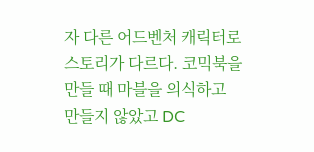자 다른 어드벤처 캐릭터로 스토리가 다르다. 코믹북을 만들 때 마블을 의식하고 만들지 않았고 DC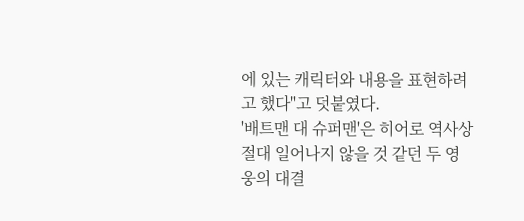에 있는 캐릭터와 내용을 표현하려고 했다"고 덧붙였다.
'배트맨 대 슈퍼맨'은 히어로 역사상 절대 일어나지 않을 것 같던 두 영웅의 대결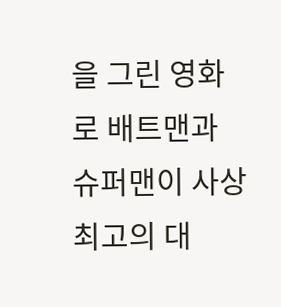을 그린 영화로 배트맨과 슈퍼맨이 사상 최고의 대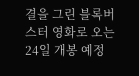결을 그린 블록버스터 영화로 오는 24일 개봉 예정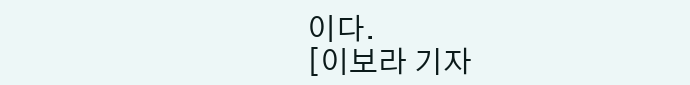이다.
[이보라 기자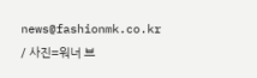news@fashionmk.co.kr / 사진=워너 브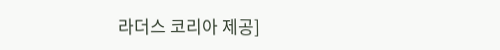라더스 코리아 제공]